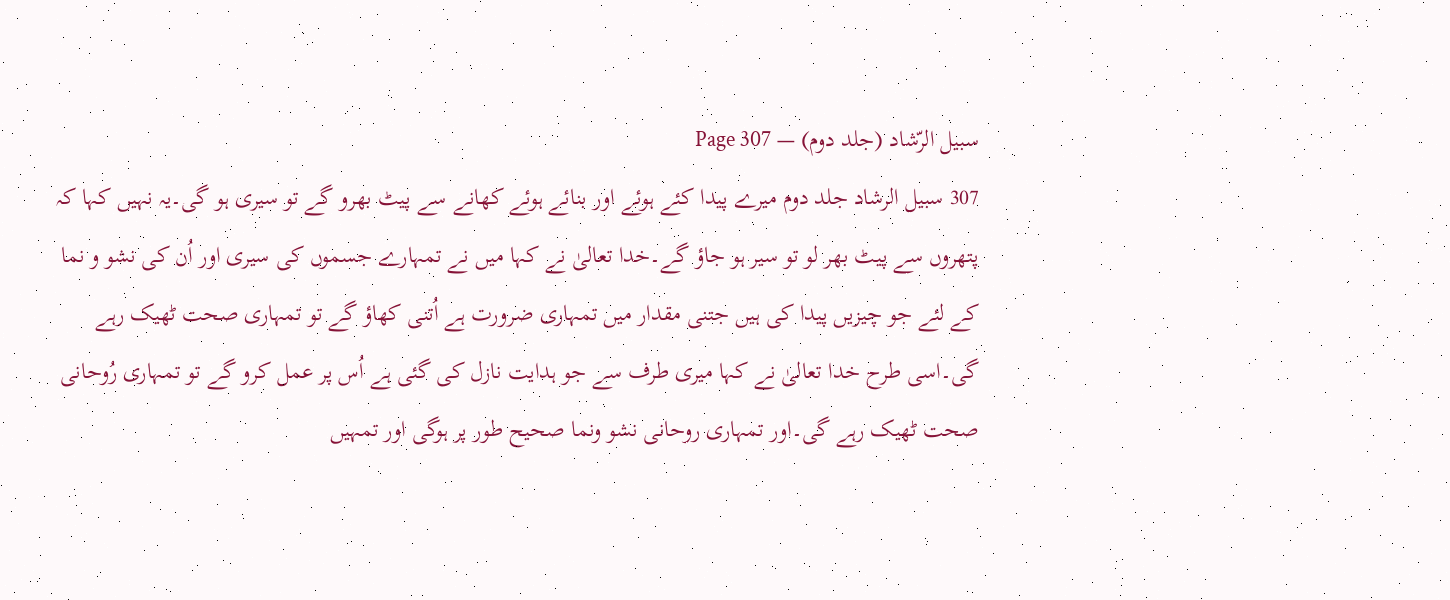سبیل الرّشاد (جلد دوم) — Page 307
307 سبیل الرشاد جلد دوم میرے پیدا کئے ہوئے اور بنائے ہوئے کھانے سے پیٹ بھرو گے تو سیری ہو گی۔یہ نہیں کہا کہ پتھروں سے پیٹ بھر لو تو سیر ہو جاؤ گے۔خدا تعالیٰ نے کہا میں نے تمہارے جسموں کی سیری اور اُن کی نشو و نما کے لئے جو چیزیں پیدا کی ہیں جتنی مقدار میں تمہاری ضرورت ہے اُتنی کھاؤ گے تو تمہاری صحت ٹھیک رہے گی۔اسی طرح خدا تعالیٰ نے کہا میری طرف سے جو ہدایت نازل کی گئی ہے اُس پر عمل کرو گے تو تمہاری رُوحانی صحت ٹھیک رہے گی۔اور تمہاری روحانی نشو ونما صحیح طور پر ہوگی اور تمہیں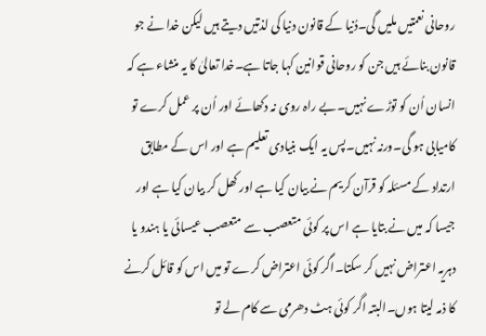روحانی نعمتیں ملیں گی۔دُنیا کے قانون دنیا کی لذتیں دیتے ہیں لیکن خدا نے جو قانون بنائے ہیں جن کو روحانی قوانین کہا جاتا ہے۔خدا تعالیٰ کا یہ منشاء ہے کہ انسان اُن کو توڑے نہیں۔بے راہ روی نہ دکھائے اور اُن پر عمل کرے تو کامیابی ہو گی۔ورنہ نہیں۔پس یہ ایک بنیادی تعلیم ہے اور اس کے مطابق ارتداد کے مسئلہ کو قرآن کریم نے بیان کیا ہے اور کھل کر بیان کیا ہے اور جیسا کہ میں نے بتایا ہے اس پر کوئی متعصب سے متعصب عیسائی یا ہندو یا دہریہ اعتراض نہیں کر سکتا۔اگر کوئی اعتراض کرے تو میں اس کو قائل کرنے کا ذمہ لیتا ہوں۔البتہ اگر کوئی ہٹ دھرمی سے کام لے تو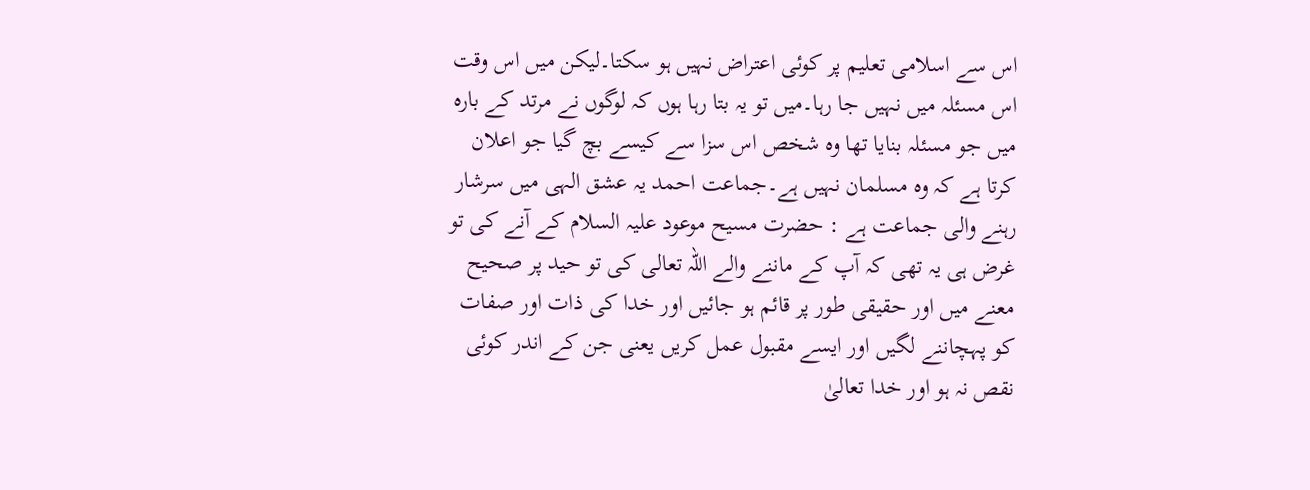اس سے اسلامی تعلیم پر کوئی اعتراض نہیں ہو سکتا۔لیکن میں اس وقت اس مسئلہ میں نہیں جا رہا۔میں تو یہ بتا رہا ہوں کہ لوگوں نے مرتد کے بارہ میں جو مسئلہ بنایا تھا وہ شخص اس سزا سے کیسے بچ گیا جو اعلان کرتا ہے کہ وہ مسلمان نہیں ہے۔جماعت احمد یہ عشق الہی میں سرشار رہنے والی جماعت ہے : حضرت مسیح موعود علیہ السلام کے آنے کی تو غرض ہی یہ تھی کہ آپ کے ماننے والے اللہ تعالی کی تو حید پر صحیح معنے میں اور حقیقی طور پر قائم ہو جائیں اور خدا کی ذات اور صفات کو پہچاننے لگیں اور ایسے مقبول عمل کریں یعنی جن کے اندر کوئی نقص نہ ہو اور خدا تعالیٰ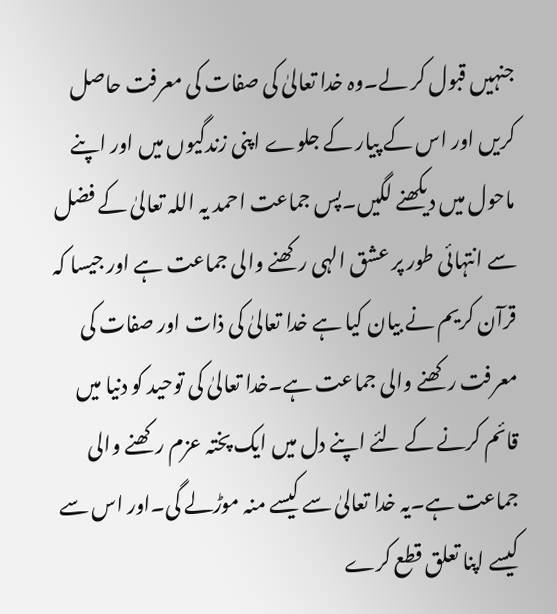جنہیں قبول کر لے۔وہ خدا تعالیٰ کی صفات کی معرفت حاصل کریں اور اس کے پیار کے جلوے اپنی زندگیوں میں اور اپنے ماحول میں دیکھنے لگیں۔پس جماعت احمد یہ اللہ تعالیٰ کے فضل سے انتہائی طور پر عشق الہی رکھنے والی جماعت ہے اور جیسا کہ قرآن کریم نے بیان کیا ہے خدا تعالیٰ کی ذات اور صفات کی معرفت رکھنے والی جماعت ہے۔خدا تعالیٰ کی توحید کو دنیا میں قائم کرنے کے لئے اپنے دل میں ایک پختہ عزم رکھنے والی جماعت ہے۔یہ خدا تعالیٰ سے کیسے منہ موڑلے گی۔اور اس سے کیسے اپنا تعلق قطع کرے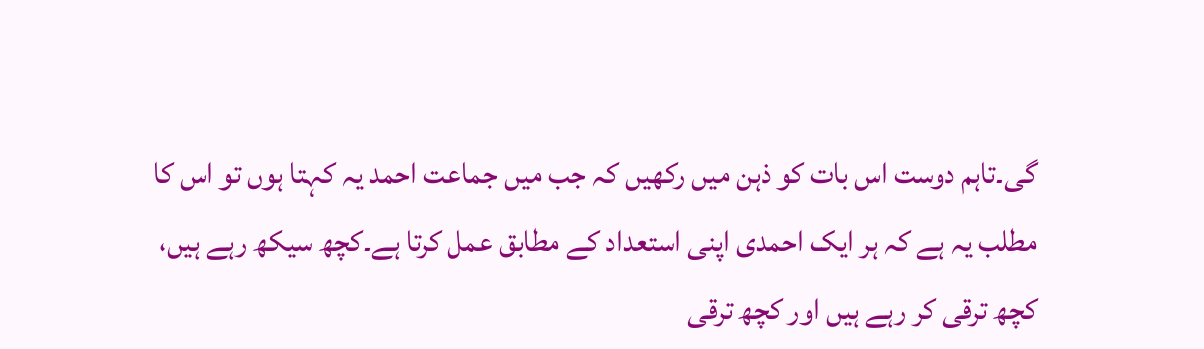گی۔تاہم دوست اس بات کو ذہن میں رکھیں کہ جب میں جماعت احمد یہ کہتا ہوں تو اس کا مطلب یہ ہے کہ ہر ایک احمدی اپنی استعداد کے مطابق عمل کرتا ہے۔کچھ سیکھ رہے ہیں، کچھ ترقی کر رہے ہیں اور کچھ ترقی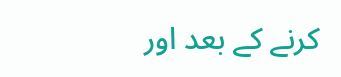کرنے کے بعد اور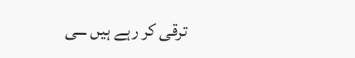ترقی کر رہے ہیں ـــی